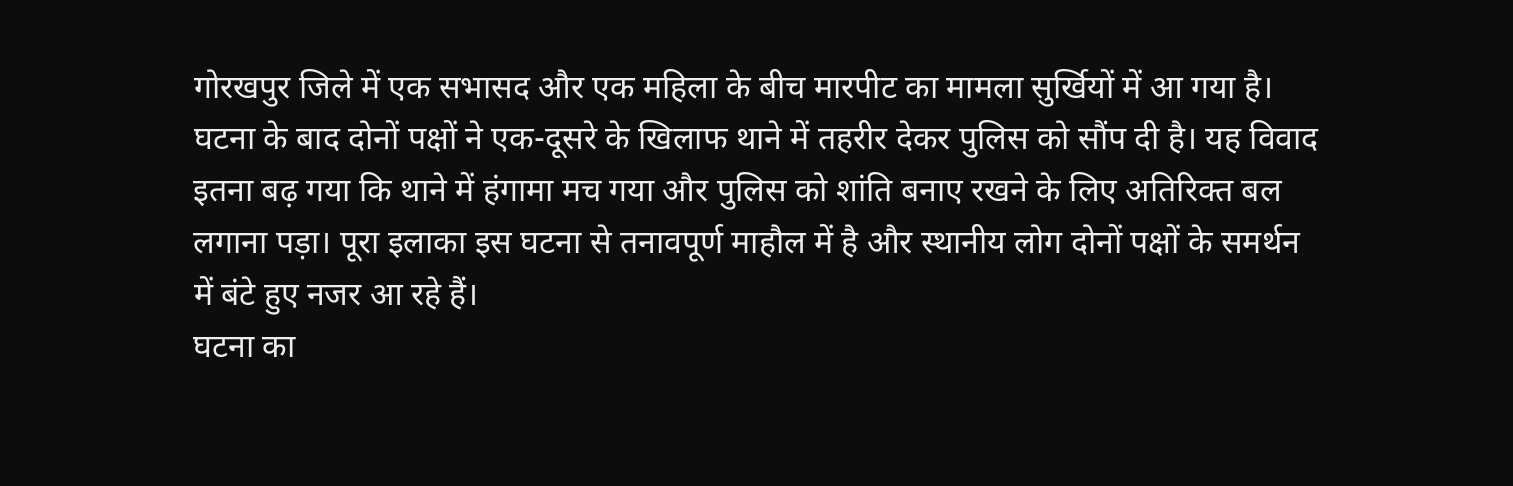गोरखपुर जिले में एक सभासद और एक महिला के बीच मारपीट का मामला सुर्खियों में आ गया है। घटना के बाद दोनों पक्षों ने एक-दूसरे के खिलाफ थाने में तहरीर देकर पुलिस को सौंप दी है। यह विवाद इतना बढ़ गया कि थाने में हंगामा मच गया और पुलिस को शांति बनाए रखने के लिए अतिरिक्त बल लगाना पड़ा। पूरा इलाका इस घटना से तनावपूर्ण माहौल में है और स्थानीय लोग दोनों पक्षों के समर्थन में बंटे हुए नजर आ रहे हैं।
घटना का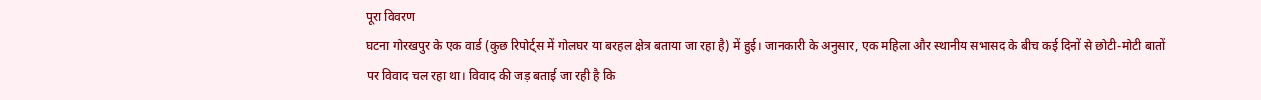पूरा विवरण
घटना गोरखपुर के एक वार्ड (कुछ रिपोर्ट्स में गोलघर या बरहल क्षेत्र बताया जा रहा है) में हुई। जानकारी के अनुसार, एक महिला और स्थानीय सभासद के बीच कई दिनों से छोटी-मोटी बातों पर विवाद चल रहा था। विवाद की जड़ बताई जा रही है कि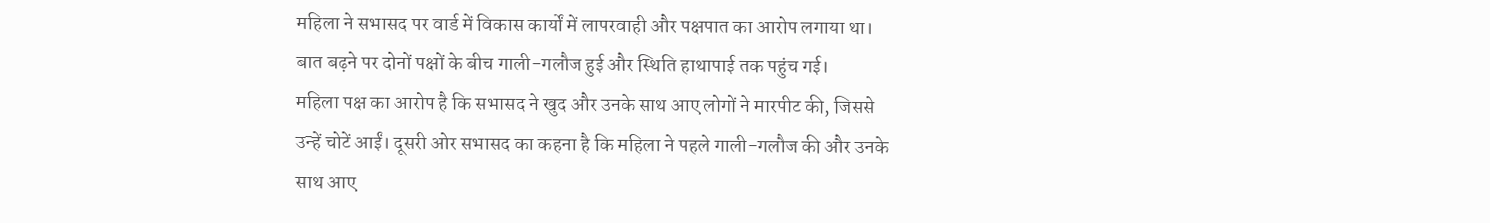महिला ने सभासद पर वार्ड में विकास कार्यों में लापरवाही और पक्षपात का आरोप लगाया था। बात बढ़ने पर दोनों पक्षों के बीच गाली-गलौज हुई और स्थिति हाथापाई तक पहुंच गई।
महिला पक्ष का आरोप है कि सभासद ने खुद और उनके साथ आए लोगों ने मारपीट की, जिससे उन्हें चोटें आईं। दूसरी ओर सभासद का कहना है कि महिला ने पहले गाली-गलौज की और उनके साथ आए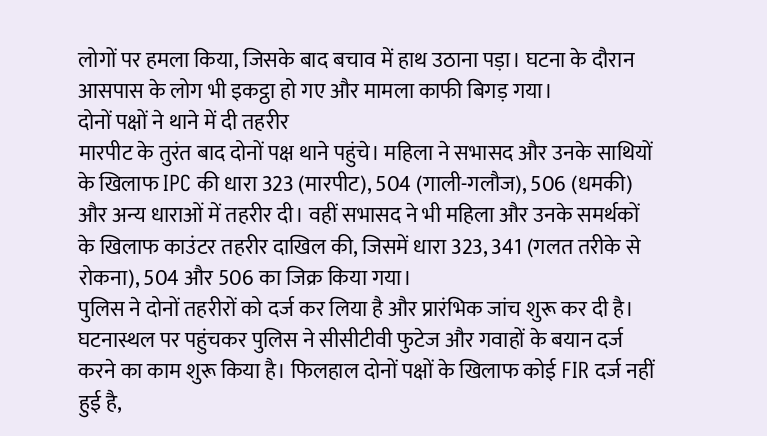लोगों पर हमला किया, जिसके बाद बचाव में हाथ उठाना पड़ा। घटना के दौरान आसपास के लोग भी इकट्ठा हो गए और मामला काफी बिगड़ गया।
दोनों पक्षों ने थाने में दी तहरीर
मारपीट के तुरंत बाद दोनों पक्ष थाने पहुंचे। महिला ने सभासद और उनके साथियों के खिलाफ IPC की धारा 323 (मारपीट), 504 (गाली-गलौज), 506 (धमकी) और अन्य धाराओं में तहरीर दी। वहीं सभासद ने भी महिला और उनके समर्थकों के खिलाफ काउंटर तहरीर दाखिल की, जिसमें धारा 323, 341 (गलत तरीके से रोकना), 504 और 506 का जिक्र किया गया।
पुलिस ने दोनों तहरीरों को दर्ज कर लिया है और प्रारंभिक जांच शुरू कर दी है। घटनास्थल पर पहुंचकर पुलिस ने सीसीटीवी फुटेज और गवाहों के बयान दर्ज करने का काम शुरू किया है। फिलहाल दोनों पक्षों के खिलाफ कोई FIR दर्ज नहीं हुई है,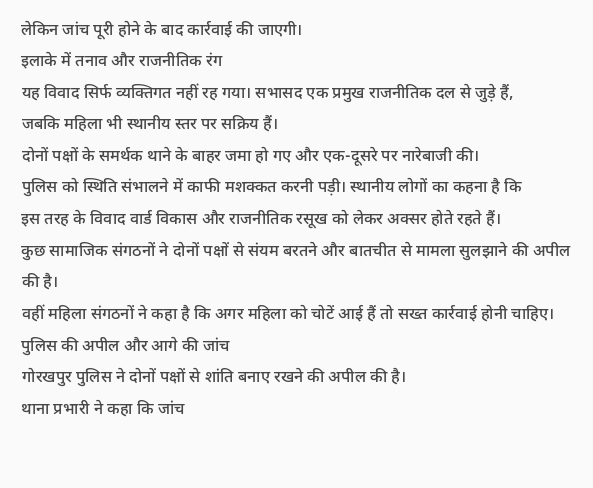लेकिन जांच पूरी होने के बाद कार्रवाई की जाएगी।
इलाके में तनाव और राजनीतिक रंग
यह विवाद सिर्फ व्यक्तिगत नहीं रह गया। सभासद एक प्रमुख राजनीतिक दल से जुड़े हैं,
जबकि महिला भी स्थानीय स्तर पर सक्रिय हैं।
दोनों पक्षों के समर्थक थाने के बाहर जमा हो गए और एक-दूसरे पर नारेबाजी की।
पुलिस को स्थिति संभालने में काफी मशक्कत करनी पड़ी। स्थानीय लोगों का कहना है कि
इस तरह के विवाद वार्ड विकास और राजनीतिक रसूख को लेकर अक्सर होते रहते हैं।
कुछ सामाजिक संगठनों ने दोनों पक्षों से संयम बरतने और बातचीत से मामला सुलझाने की अपील की है।
वहीं महिला संगठनों ने कहा है कि अगर महिला को चोटें आई हैं तो सख्त कार्रवाई होनी चाहिए।
पुलिस की अपील और आगे की जांच
गोरखपुर पुलिस ने दोनों पक्षों से शांति बनाए रखने की अपील की है।
थाना प्रभारी ने कहा कि जांच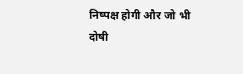निष्पक्ष होगी और जो भी
दोषी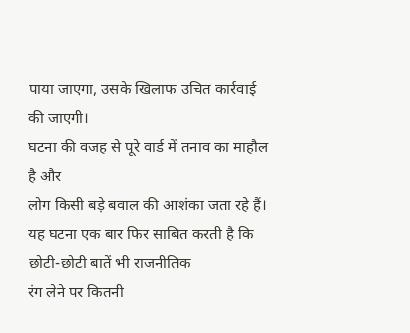पाया जाएगा, उसके खिलाफ उचित कार्रवाई की जाएगी।
घटना की वजह से पूरे वार्ड में तनाव का माहौल है और
लोग किसी बड़े बवाल की आशंका जता रहे हैं।
यह घटना एक बार फिर साबित करती है कि छोटी-छोटी बातें भी राजनीतिक
रंग लेने पर कितनी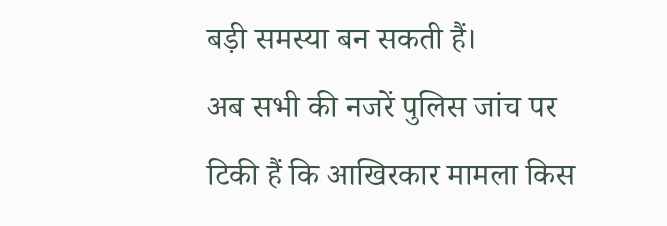बड़ी समस्या बन सकती हैं।
अब सभी की नजरें पुलिस जांच पर टिकी हैं कि आखिरकार मामला किस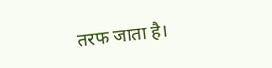तरफ जाता है।